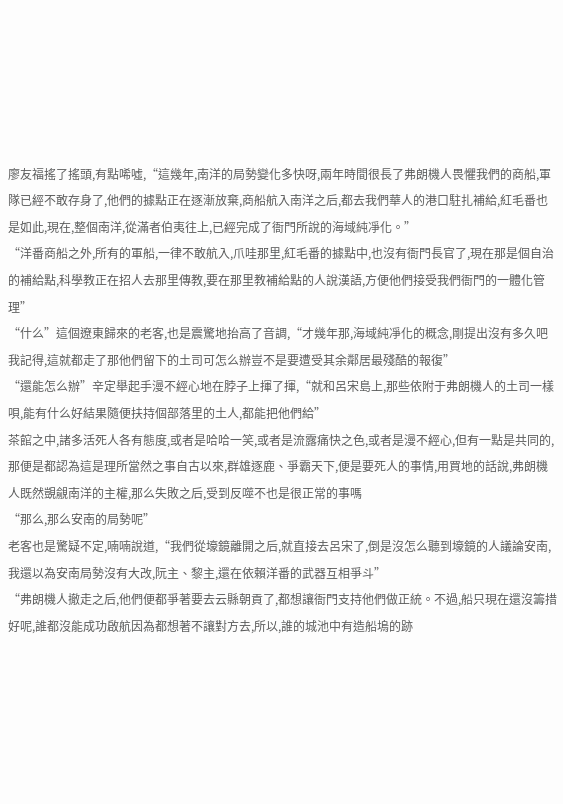廖友福搖了搖頭,有點唏噓,“這幾年,南洋的局勢變化多快呀,兩年時間很長了弗朗機人畏懼我們的商船,軍隊已經不敢存身了,他們的據點正在逐漸放棄,商船航入南洋之后,都去我們華人的港口駐扎補給,紅毛番也是如此,現在,整個南洋,從滿者伯夷往上,已經完成了衙門所說的海域純凈化。”
“洋番商船之外,所有的軍船,一律不敢航入,爪哇那里,紅毛番的據點中,也沒有衙門長官了,現在那是個自治的補給點,科學教正在招人去那里傳教,要在那里教補給點的人說漢語,方便他們接受我們衙門的一體化管理”
“什么”這個遼東歸來的老客,也是震驚地抬高了音調,“才幾年那,海域純凈化的概念,剛提出沒有多久吧我記得,這就都走了那他們留下的土司可怎么辦豈不是要遭受其余鄰居最殘酷的報復”
“還能怎么辦”辛定舉起手漫不經心地在脖子上揮了揮,“就和呂宋島上,那些依附于弗朗機人的土司一樣唄,能有什么好結果隨便扶持個部落里的土人,都能把他們給”
茶館之中,諸多活死人各有態度,或者是哈哈一笑,或者是流露痛快之色,或者是漫不經心,但有一點是共同的,那便是都認為這是理所當然之事自古以來,群雄逐鹿、爭霸天下,便是要死人的事情,用買地的話說,弗朗機人既然覬覦南洋的主權,那么失敗之后,受到反噬不也是很正常的事嗎
“那么,那么安南的局勢呢”
老客也是驚疑不定,喃喃說道,“我們從壕鏡離開之后,就直接去呂宋了,倒是沒怎么聽到壕鏡的人議論安南,我還以為安南局勢沒有大改,阮主、黎主,還在依賴洋番的武器互相爭斗”
“弗朗機人撤走之后,他們便都爭著要去云縣朝貢了,都想讓衙門支持他們做正統。不過,船只現在還沒籌措好呢,誰都沒能成功啟航因為都想著不讓對方去,所以,誰的城池中有造船塢的跡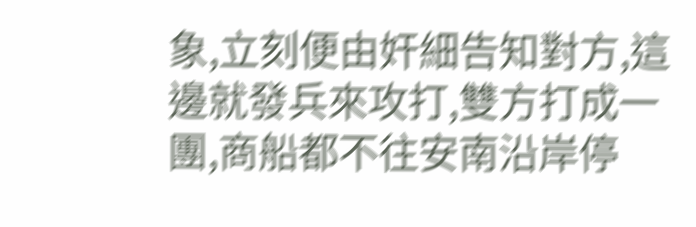象,立刻便由奸細告知對方,這邊就發兵來攻打,雙方打成一團,商船都不往安南沿岸停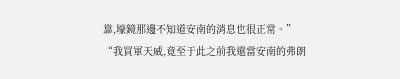靠,壕鏡那邊不知道安南的消息也很正常。”
“我買軍天威,竟至于此之前我還當安南的弗朗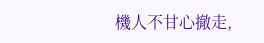機人不甘心撤走,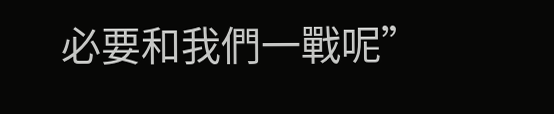必要和我們一戰呢”